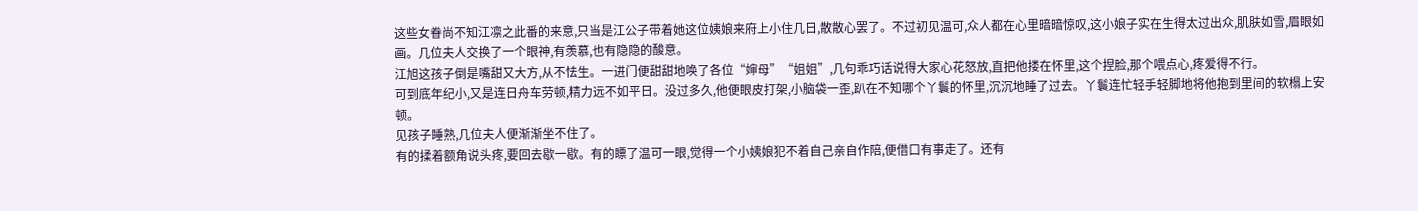这些女眷尚不知江凛之此番的来意,只当是江公子带着她这位姨娘来府上小住几日,散散心罢了。不过初见温可,众人都在心里暗暗惊叹,这小娘子实在生得太过出众,肌肤如雪,眉眼如画。几位夫人交换了一个眼神,有羡慕,也有隐隐的酸意。
江旭这孩子倒是嘴甜又大方,从不怯生。一进门便甜甜地唤了各位“婶母”“姐姐”,几句乖巧话说得大家心花怒放,直把他搂在怀里,这个捏脸,那个喂点心,疼爱得不行。
可到底年纪小,又是连日舟车劳顿,精力远不如平日。没过多久,他便眼皮打架,小脑袋一歪,趴在不知哪个丫鬟的怀里,沉沉地睡了过去。丫鬟连忙轻手轻脚地将他抱到里间的软榻上安顿。
见孩子睡熟,几位夫人便渐渐坐不住了。
有的揉着额角说头疼,要回去歇一歇。有的瞟了温可一眼,觉得一个小姨娘犯不着自己亲自作陪,便借口有事走了。还有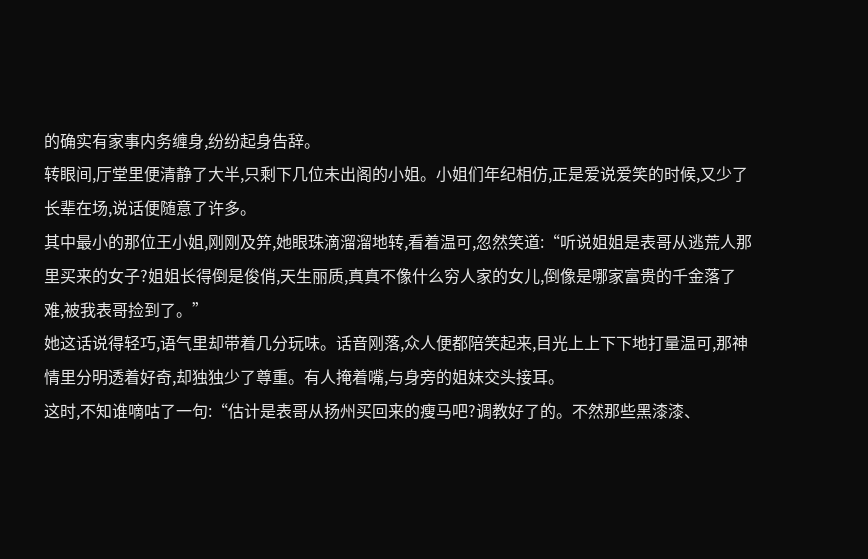的确实有家事内务缠身,纷纷起身告辞。
转眼间,厅堂里便清静了大半,只剩下几位未出阁的小姐。小姐们年纪相仿,正是爱说爱笑的时候,又少了长辈在场,说话便随意了许多。
其中最小的那位王小姐,刚刚及笄,她眼珠滴溜溜地转,看着温可,忽然笑道:“听说姐姐是表哥从逃荒人那里买来的女子?姐姐长得倒是俊俏,天生丽质,真真不像什么穷人家的女儿,倒像是哪家富贵的千金落了难,被我表哥捡到了。”
她这话说得轻巧,语气里却带着几分玩味。话音刚落,众人便都陪笑起来,目光上上下下地打量温可,那神情里分明透着好奇,却独独少了尊重。有人掩着嘴,与身旁的姐妹交头接耳。
这时,不知谁嘀咕了一句:“估计是表哥从扬州买回来的瘦马吧?调教好了的。不然那些黑漆漆、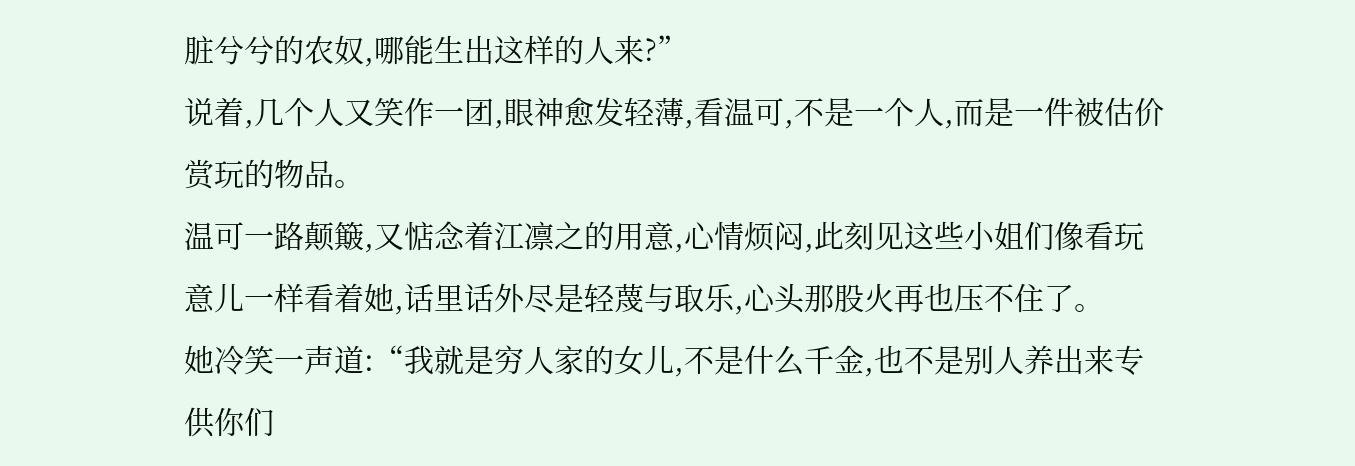脏兮兮的农奴,哪能生出这样的人来?”
说着,几个人又笑作一团,眼神愈发轻薄,看温可,不是一个人,而是一件被估价赏玩的物品。
温可一路颠簸,又惦念着江凛之的用意,心情烦闷,此刻见这些小姐们像看玩意儿一样看着她,话里话外尽是轻蔑与取乐,心头那股火再也压不住了。
她冷笑一声道:“我就是穷人家的女儿,不是什么千金,也不是别人养出来专供你们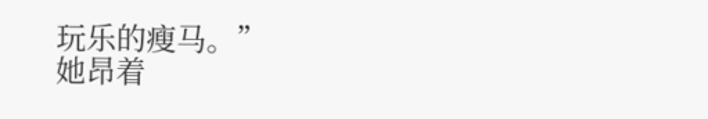玩乐的瘦马。”
她昂着